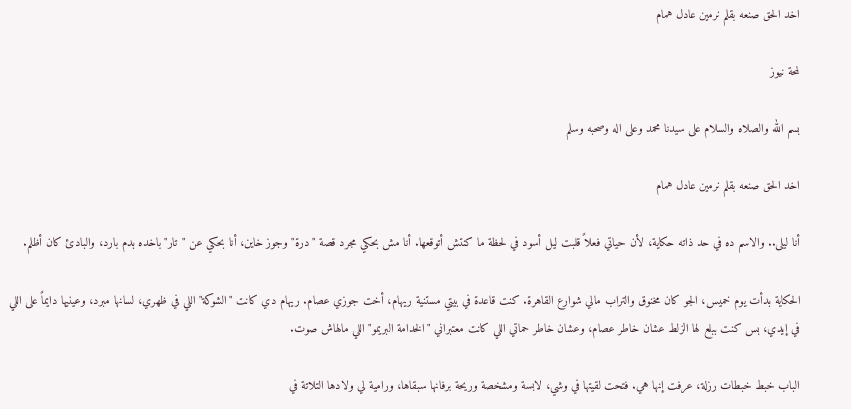اخد الحق صنعه بقلم نرمين عادل همام

لمحة نيوز

بسم الله والصلاه والسلام على سيدنا محمد وعلى اله وصحبه وسلم

اخد الحق صنعه بقلم نرمين عادل همام

أنا ليلى.. والاسم ده في حد ذاته حكاية، لأن حياتي فعلاً قلبت ليل أسود في لحظة ما كنتش أتوقعها. أنا مش بحكي مجرد قصة "درة" وجوز خاين، أنا بحكي عن "تار" باخده بدم بارد، والبادئ كان أظلم.

الحكاية بدأت يوم خميس، الجو كان مخنوق والتراب مالي شوارع القاهرة. كنت قاعدة في بيتي مستنية ريهام، أخت جوزي عصام. ريهام دي كانت "الشوكة" اللي في ظهري، لسانها مبرد، وعينيها دايماً على اللي في إيدي، بس كنت ببلع لها الزلط عشان خاطر عصام، وعشان خاطر حماتي اللي كانت معتبراني "الخدامة البريمو" اللي مالهاش صوت.

الباب خبط خبطات رزلة، عرفت إنها هي. فتحت لقيتها في وشي، لابسة ومشخصة وريحة برفانها سبقاها، ورامية لي ولادها التلاتة في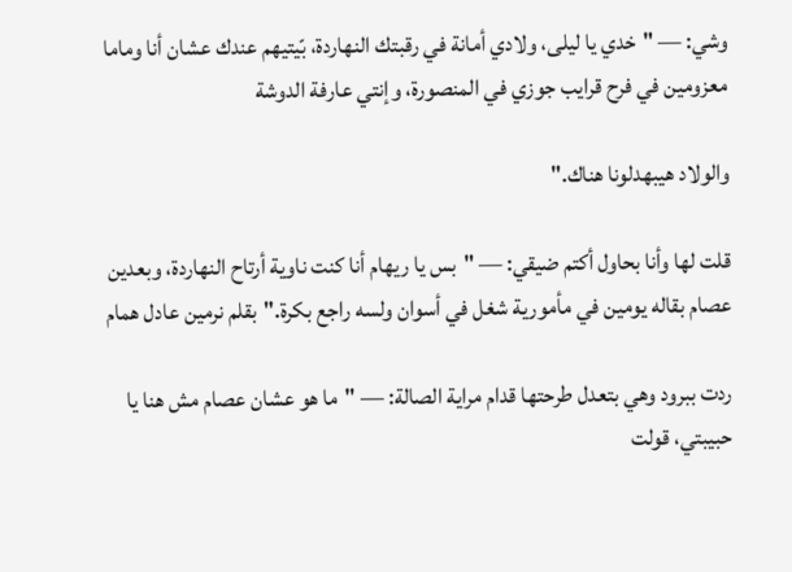وشي: — "خدي يا ليلى، ولادي أمانة في رقبتك النهاردة، بّيتيهم عندك عشان أنا وماما معزومين في فرح قرايب جوزي في المنصورة، وإنتي عارفة الدوشة

والولاد هيبهدلونا هناك."

قلت لها وأنا بحاول أكتم ضيقي: — "بس يا ريهام أنا كنت ناوية أرتاح النهاردة، وبعدين عصام بقاله يومين في مأمورية شغل في أسوان ولسه راجع بكرة."بقلم نرمين عادل همام

ردت ببرود وهي بتعدل طرحتها قدام مراية الصالة: — "ما هو عشان عصام مش هنا يا حبيبتي، قولت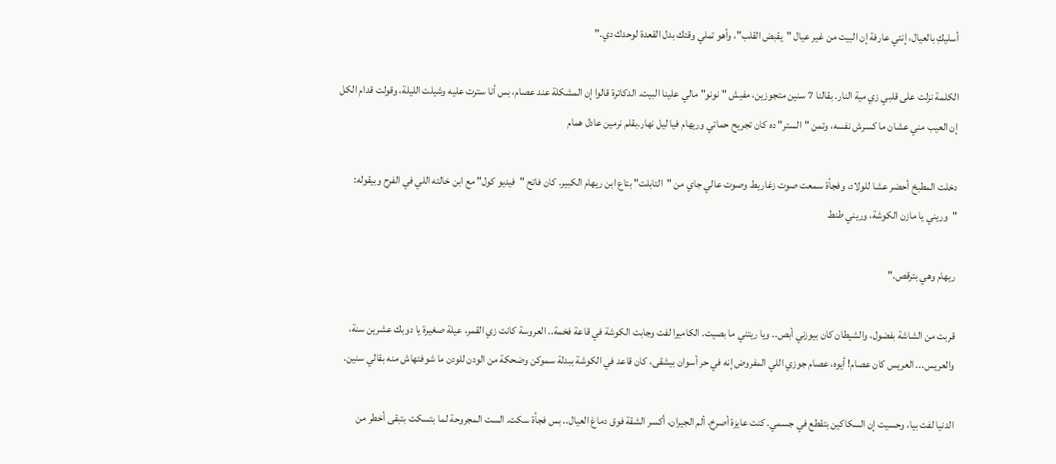أسليكِ بالعيال، إنتي عارفة إن البيت من غير عيال "يقبض القلب"، وأهو تملي وقتك بدل القعدة لوحدك دي."

الكلمة نزلت على قلبي زي مية النار. بقالنا 7 سنين متجوزين، مفيش "نونو" مالي علينا البيت. الدكاترة قالوا إن المشكلة عند عصام، بس أنا سترت عليه وشيلت الليلة، وقولت قدام الكل إن العيب مني عشان ما كسرش نفسه، وتمن "الستر" ده كان تجريح حماتي وريهام فيا ليل نهار.بقلم نرمين عادل همام

دخلت المطبخ أحضر عشا للولاد، وفجأة سمعت صوت زغاريط وصوت عالي جاي من "التابلت" بتاع ابن ريهام الكبير. كان فاتح "فيديو كول" مع ابن خالته اللي في الفرح وبيقوله: "وريني يا مازن الكوشة، وريني طنط

ريهام وهي بترقص."

قربت من الشاشة بفضول، والشيطان كان بيوزني أبص.. ويا ريتني ما بصيت. الكاميرا لفت وجابت الكوشة في قاعة فخمة.. العروسة كانت زي القمر، عيلة صغيرة يا دوبك عشرين سنة، والعريس... العريس كان عصام! أيوه، عصام جوزي اللي المفروض إنه في حر أسوان بيشقى، كان قاعد في الكوشة ببدلة سموكن وضحكة من الودن للودن ما شوفتهاش منه بقالي سنين.

الدنيا لفت بيا، وحسيت إن السكاكين بتقطع في جسمي. كنت عايزة أصرخ، ألم الجيران، أكسر الشقة فوق دماغ العيال.. بس فجأة سكت. الست المجروحة لما بتسكت بتبقى أخطر من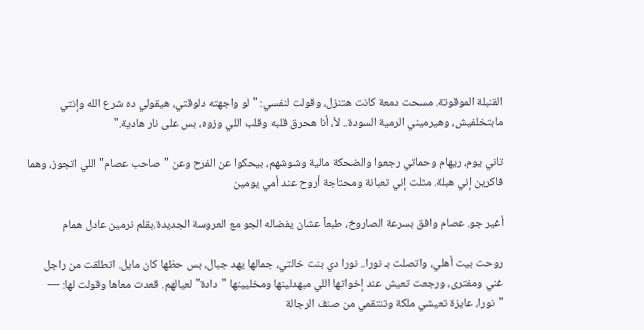القنبلة الموقوتة. مسحت دمعة كانت هتنزل، وقولت لنفسي: "لو واجهته دلوقتي، هيقولي ده شرع الله وإنتي مابتخلفيش، وهيرميني الرمية السودة.. لأ، أنا هحرق قلبه وقلب اللي وزوه، بس على نار هادية."

تاني يوم، ريهام وحماتي رجعوا والضحكة مالية وشوشهم، بيحكوا عن الفرح وعن "صاحب عصام" اللي اتجوز، وهما فاكرين إني هبلة. مثلت إني تعبانة ومحتاجة أروح عند أمي يومين

أغير جو. عصام وافق بسرعة الصاروخ، طبعاً عشان يفضاله الجو مع العروسة الجديدة.بقلم نرمين عادل همام

روحت بيت أهلي، واتصلت بـ نورا.. نورا دي بنت خالتي، جمالها يهد جبال، بس حظها كان مايل. اتطلقت من راجل غني ومفترى، ورجعت تعيش عند إخواتها اللي مبهدلينها ومخليينها "دادة" لعيالهم. قعدت معاها وقولت لها: — "نورا، عايزة تعيشي ملكة وتنتقمي من صنف الرجالة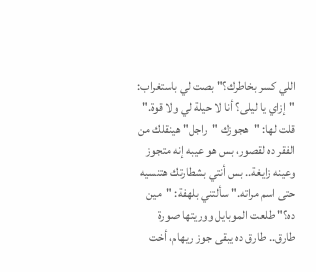اللي كسر بخاطرك؟" بصت لي باستغراب: "إزاي يا ليلى؟ أنا لا حيلة لي ولا قوة." قلت لها: "هجوزك "راجل" هينقلك من الفقر ده لقصور، بس هو عيبه إنه متجوز وعينه زايغة.. بس أنتي بشطارتك هتنسيه حتى اسم مراته." سألتني بلهفة: "مين ده؟" طلعت الموبايل ووريتها صورة طارق.. طارق ده يبقى جوز ريهام، أخت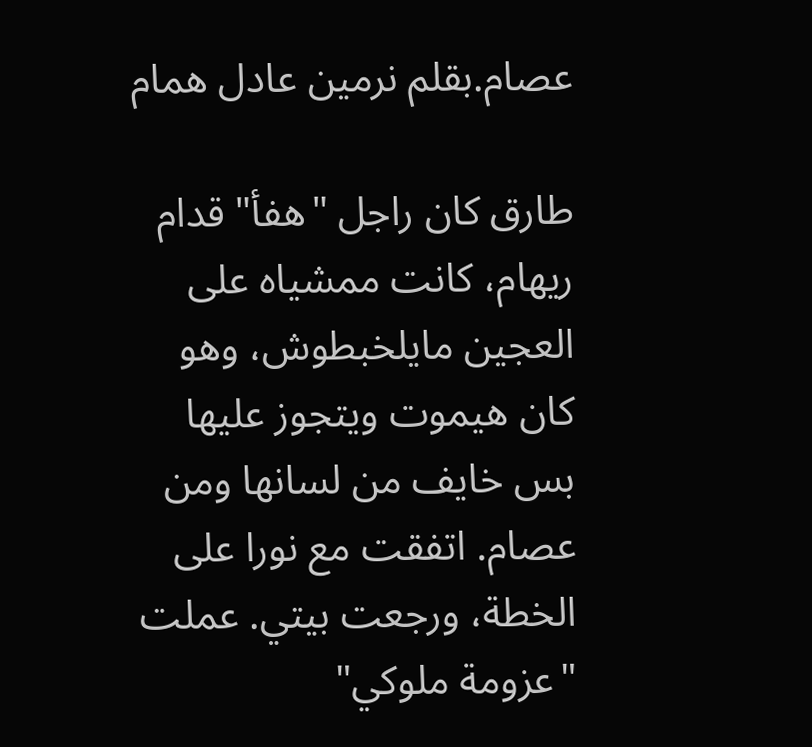عصام.بقلم نرمين عادل همام

طارق كان راجل "هفأ" قدام ريهام، كانت ممشياه على العجين مايلخبطوش، وهو كان هيموت ويتجوز عليها بس خايف من لسانها ومن عصام. اتفقت مع نورا على الخطة، ورجعت بيتي. عملت "عزومة ملوكي"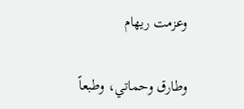وعزمت ريهام

وطارق وحماتي، وطبعاً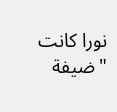نورا كانت "ضيفة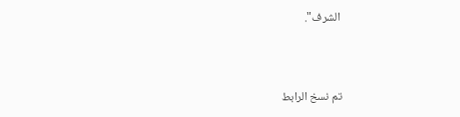الشرف".



تم نسخ الرابط